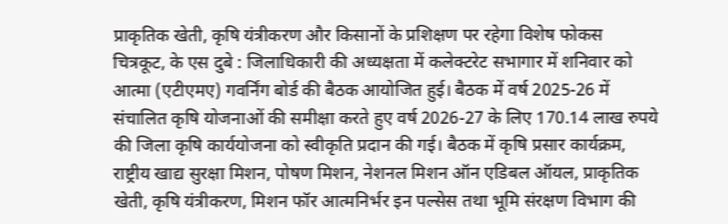प्राकृतिक खेती, कृषि यंत्रीकरण और किसानों के प्रशिक्षण पर रहेगा विशेष फोकस
चित्रकूट, के एस दुबे : जिलाधिकारी की अध्यक्षता में कलेक्टरेट सभागार में शनिवार को आत्मा (एटीएमए) गवर्निंग बोर्ड की बैठक आयोजित हुई। बैठक में वर्ष 2025-26 में संचालित कृषि योजनाओं की समीक्षा करते हुए वर्ष 2026-27 के लिए 170.14 लाख रुपये की जिला कृषि कार्ययोजना को स्वीकृति प्रदान की गई। बैठक में कृषि प्रसार कार्यक्रम, राष्ट्रीय खाद्य सुरक्षा मिशन, पोषण मिशन, नेशनल मिशन ऑन एडिबल ऑयल, प्राकृतिक खेती, कृषि यंत्रीकरण, मिशन फॉर आत्मनिर्भर इन पल्सेस तथा भूमि संरक्षण विभाग की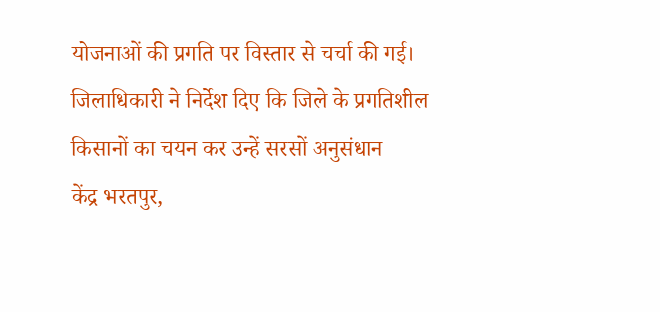योजनाओं की प्रगति पर विस्तार से चर्चा की गई। जिलाधिकारी ने निर्देश दिए कि जिले के प्रगतिशील किसानों का चयन कर उन्हें सरसों अनुसंधान
केंद्र भरतपुर,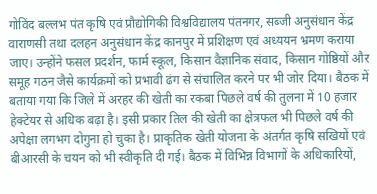गोविंद बल्लभ पंत कृषि एवं प्रौद्योगिकी विश्वविद्यालय पंतनगर, सब्जी अनुसंधान केंद्र वाराणसी तथा दलहन अनुसंधान केंद्र कानपुर में प्रशिक्षण एवं अध्ययन भ्रमण कराया जाए। उन्होंने फसल प्रदर्शन, फार्म स्कूल, किसान वैज्ञानिक संवाद, किसान गोष्ठियों और समूह गठन जैसे कार्यक्रमों को प्रभावी ढंग से संचालित करने पर भी जोर दिया। बैठक में बताया गया कि जिले में अरहर की खेती का रकबा पिछले वर्ष की तुलना में 10 हजार हेक्टेयर से अधिक बढ़ा है। इसी प्रकार तिल की खेती का क्षेत्रफल भी पिछले वर्ष की अपेक्षा लगभग दोगुना हो चुका है। प्राकृतिक खेती योजना के अंतर्गत कृषि सखियों एवं बीआरसी के चयन को भी स्वीकृति दी गई। बैठक में विभिन्न विभागों के अधिकारियों,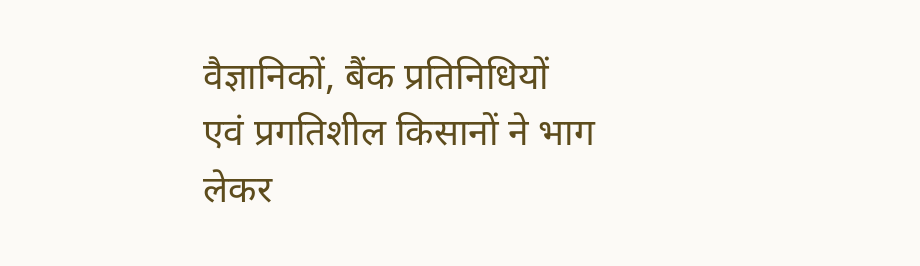वैज्ञानिकों, बैंक प्रतिनिधियों एवं प्रगतिशील किसानों ने भाग लेकर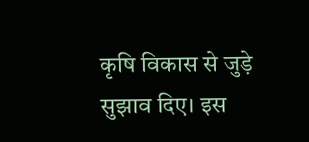कृषि विकास से जुड़े सुझाव दिए। इस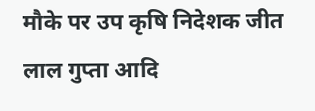मौके पर उप कृषि निदेशक जीत लाल गुप्ता आदि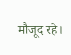मौजूद रहे।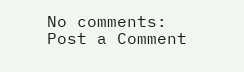No comments:
Post a Comment